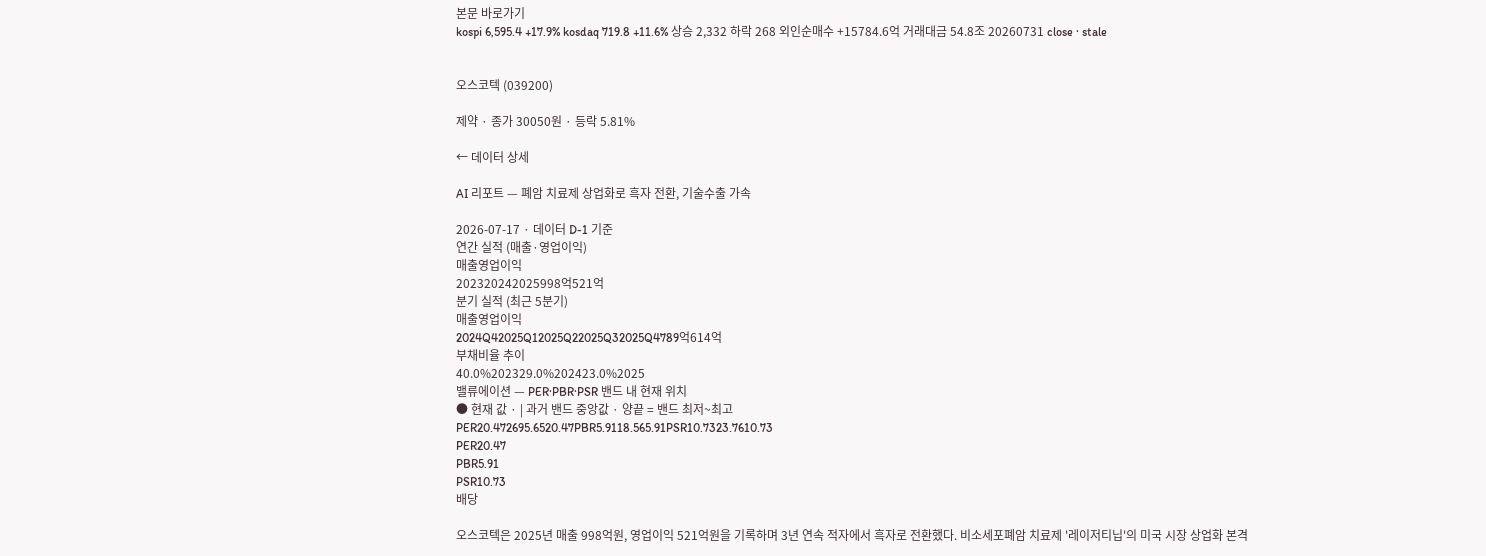본문 바로가기
kospi 6,595.4 +17.9% kosdaq 719.8 +11.6% 상승 2,332 하락 268 외인순매수 +15784.6억 거래대금 54.8조 20260731 close · stale


오스코텍 (039200)

제약 · 종가 30050원 · 등락 5.81%

← 데이터 상세

AI 리포트 — 폐암 치료제 상업화로 흑자 전환, 기술수출 가속

2026-07-17 · 데이터 D-1 기준
연간 실적 (매출·영업이익)
매출영업이익
202320242025998억521억
분기 실적 (최근 5분기)
매출영업이익
2024Q42025Q12025Q22025Q32025Q4789억614억
부채비율 추이
40.0%202329.0%202423.0%2025
밸류에이션 — PER·PBR·PSR 밴드 내 현재 위치
● 현재 값 · | 과거 밴드 중앙값 · 양끝 = 밴드 최저~최고
PER20.472695.6520.47PBR5.9118.565.91PSR10.7323.7610.73
PER20.47
PBR5.91
PSR10.73
배당

오스코텍은 2025년 매출 998억원, 영업이익 521억원을 기록하며 3년 연속 적자에서 흑자로 전환했다. 비소세포폐암 치료제 '레이저티닙'의 미국 시장 상업화 본격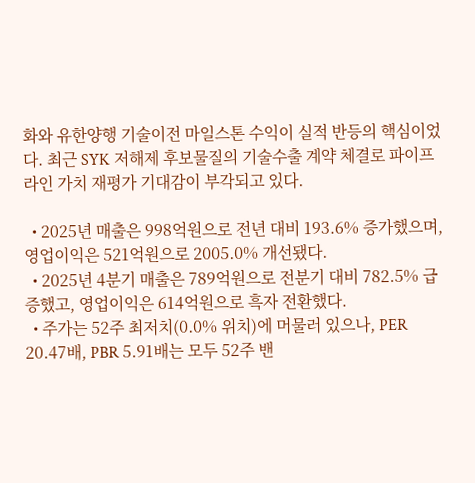화와 유한양행 기술이전 마일스톤 수익이 실적 반등의 핵심이었다. 최근 SYK 저해제 후보물질의 기술수출 계약 체결로 파이프라인 가치 재평가 기대감이 부각되고 있다.

  • 2025년 매출은 998억원으로 전년 대비 193.6% 증가했으며, 영업이익은 521억원으로 2005.0% 개선됐다.
  • 2025년 4분기 매출은 789억원으로 전분기 대비 782.5% 급증했고, 영업이익은 614억원으로 흑자 전환했다.
  • 주가는 52주 최저치(0.0% 위치)에 머물러 있으나, PER 20.47배, PBR 5.91배는 모두 52주 밴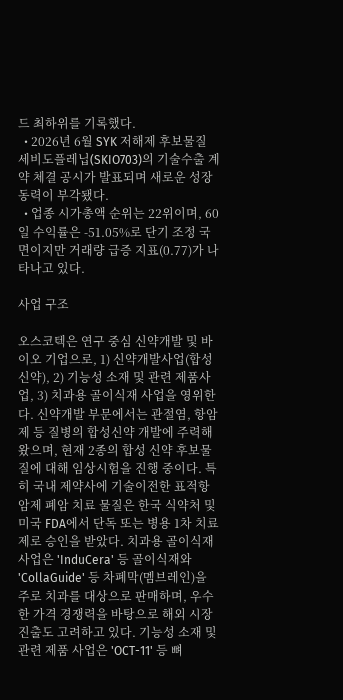드 최하위를 기록했다.
  • 2026년 6월 SYK 저해제 후보물질 세비도플레닙(SKIO703)의 기술수출 계약 체결 공시가 발표되며 새로운 성장 동력이 부각됐다.
  • 업종 시가총액 순위는 22위이며, 60일 수익률은 -51.05%로 단기 조정 국면이지만 거래량 급증 지표(0.77)가 나타나고 있다.

사업 구조

오스코텍은 연구 중심 신약개발 및 바이오 기업으로, 1) 신약개발사업(합성신약), 2) 기능성 소재 및 관련 제품사업, 3) 치과용 골이식재 사업을 영위한다. 신약개발 부문에서는 관절염, 항암제 등 질병의 합성신약 개발에 주력해 왔으며, 현재 2종의 합성 신약 후보물질에 대해 임상시험을 진행 중이다. 특히 국내 제약사에 기술이전한 표적항암제 폐암 치료 물질은 한국 식약처 및 미국 FDA에서 단독 또는 병용 1차 치료제로 승인을 받았다. 치과용 골이식재 사업은 'InduCera' 등 골이식재와 'CollaGuide' 등 차폐막(멤브레인)을 주로 치과를 대상으로 판매하며, 우수한 가격 경쟁력을 바탕으로 해외 시장 진출도 고려하고 있다. 기능성 소재 및 관련 제품 사업은 'OCT-11' 등 뼈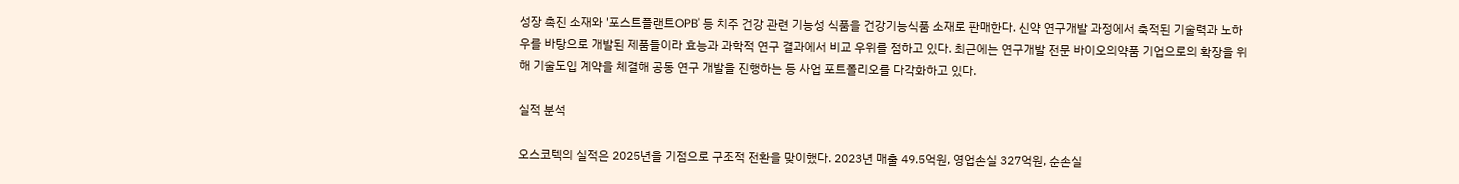성장 촉진 소재와 '포스트플랜트OPB' 등 치주 건강 관련 기능성 식품을 건강기능식품 소재로 판매한다. 신약 연구개발 과정에서 축적된 기술력과 노하우를 바탕으로 개발된 제품들이라 효능과 과학적 연구 결과에서 비교 우위를 점하고 있다. 최근에는 연구개발 전문 바이오의약품 기업으로의 확장을 위해 기술도입 계약을 체결해 공동 연구 개발을 진행하는 등 사업 포트폴리오를 다각화하고 있다.

실적 분석

오스코텍의 실적은 2025년을 기점으로 구조적 전환을 맞이했다. 2023년 매출 49.5억원, 영업손실 327억원, 순손실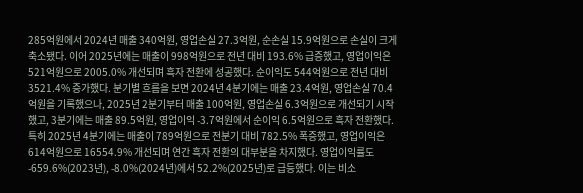285억원에서 2024년 매출 340억원, 영업손실 27.3억원, 순손실 15.9억원으로 손실이 크게 축소됐다. 이어 2025년에는 매출이 998억원으로 전년 대비 193.6% 급증했고, 영업이익은 521억원으로 2005.0% 개선되며 흑자 전환에 성공했다. 순이익도 544억원으로 전년 대비 3521.4% 증가했다. 분기별 흐름을 보면 2024년 4분기에는 매출 23.4억원, 영업손실 70.4억원을 기록했으나, 2025년 2분기부터 매출 100억원, 영업손실 6.3억원으로 개선되기 시작했고, 3분기에는 매출 89.5억원, 영업이익 -3.7억원에서 순이익 6.5억원으로 흑자 전환했다. 특히 2025년 4분기에는 매출이 789억원으로 전분기 대비 782.5% 폭증했고, 영업이익은 614억원으로 16554.9% 개선되며 연간 흑자 전환의 대부분을 차지했다. 영업이익률도 -659.6%(2023년), -8.0%(2024년)에서 52.2%(2025년)로 급등했다. 이는 비소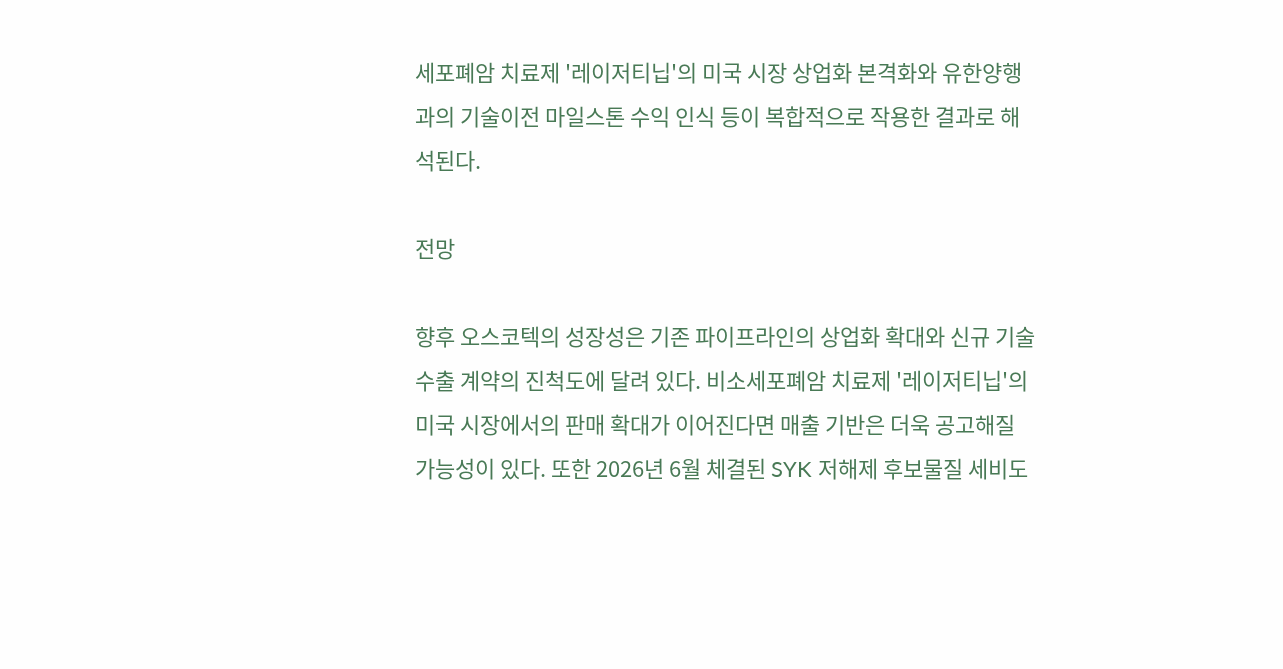세포폐암 치료제 '레이저티닙'의 미국 시장 상업화 본격화와 유한양행과의 기술이전 마일스톤 수익 인식 등이 복합적으로 작용한 결과로 해석된다.

전망

향후 오스코텍의 성장성은 기존 파이프라인의 상업화 확대와 신규 기술수출 계약의 진척도에 달려 있다. 비소세포폐암 치료제 '레이저티닙'의 미국 시장에서의 판매 확대가 이어진다면 매출 기반은 더욱 공고해질 가능성이 있다. 또한 2026년 6월 체결된 SYK 저해제 후보물질 세비도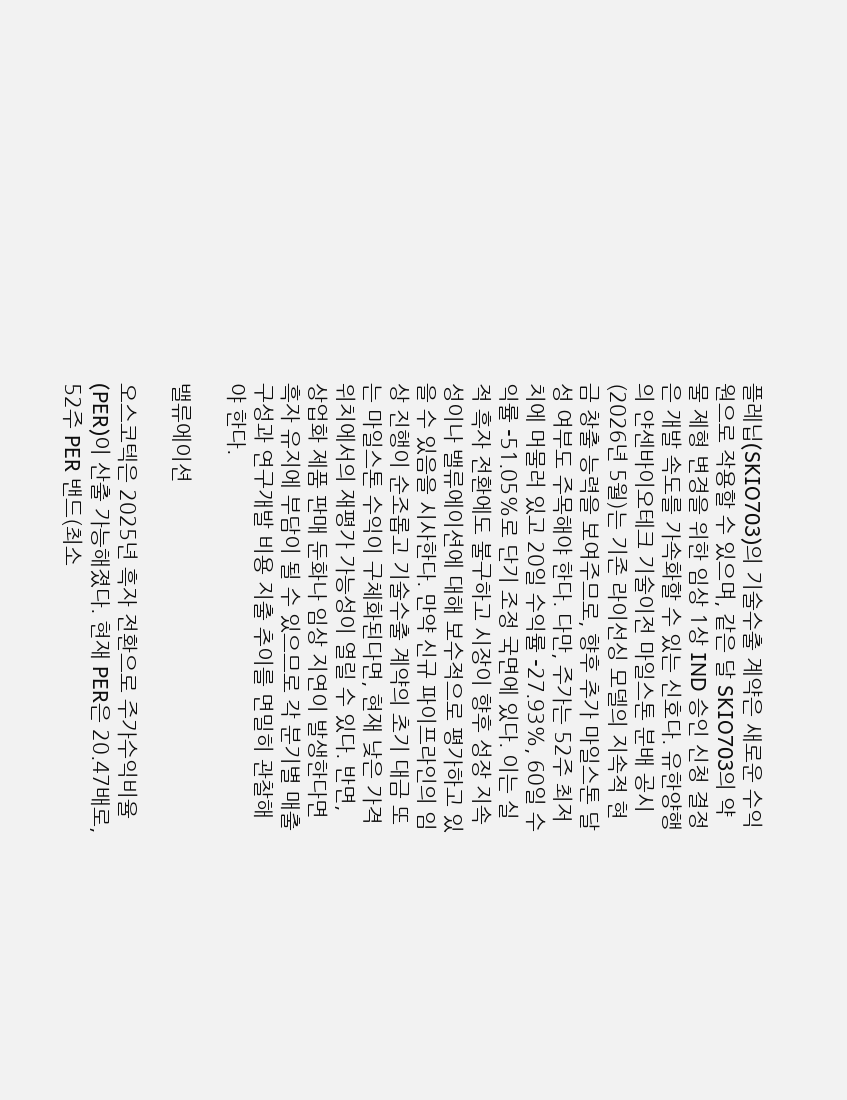플레닙(SKIO703)의 기술수출 계약은 새로운 수익원으로 작용할 수 있으며, 같은 달 SKIO703의 약물 제형 변경을 위한 임상 1상 IND 승인 신청 결정은 개발 속도를 가속화할 수 있는 신호다. 유한양행의 얀센바이오테크 기술이전 마일스톤 분배 공시(2026년 5월)는 기존 라이선싱 모델의 지속적 현금 창출 능력을 보여주므로, 향후 추가 마일스톤 달성 여부도 주목해야 한다. 다만, 주가는 52주 최저치에 머물러 있고 20일 수익률 -27.93%, 60일 수익률 -51.05%로 단기 조정 국면에 있다. 이는 실적 흑자 전환에도 불구하고 시장이 향후 성장 지속성이나 밸류에이션에 대해 보수적으로 평가하고 있을 수 있음을 시사한다. 만약 신규 파이프라인의 임상 진행이 순조롭고 기술수출 계약의 초기 대금 또는 마일스톤 수익이 구체화된다면, 현재 낮은 가격 위치에서의 재평가 가능성이 열릴 수 있다. 반면, 상업화 제품 판매 둔화나 임상 지연이 발생한다면 흑자 유지에 부담이 될 수 있으므로 각 분기별 매출 구성과 연구개발 비용 지출 추이를 면밀히 관찰해야 한다.

밸류에이션

오스코텍은 2025년 흑자 전환으로 주가수익비율(PER)이 산출 가능해졌다. 현재 PER은 20.47배로, 52주 PER 밴드(최소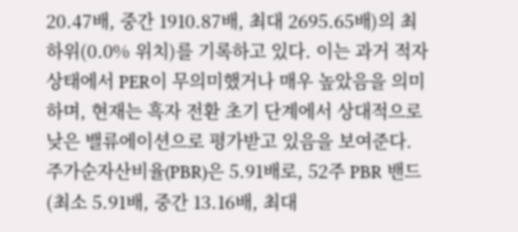20.47배, 중간 1910.87배, 최대 2695.65배)의 최하위(0.0% 위치)를 기록하고 있다. 이는 과거 적자 상태에서 PER이 무의미했거나 매우 높았음을 의미하며, 현재는 흑자 전환 초기 단계에서 상대적으로 낮은 밸류에이션으로 평가받고 있음을 보여준다. 주가순자산비율(PBR)은 5.91배로, 52주 PBR 밴드(최소 5.91배, 중간 13.16배, 최대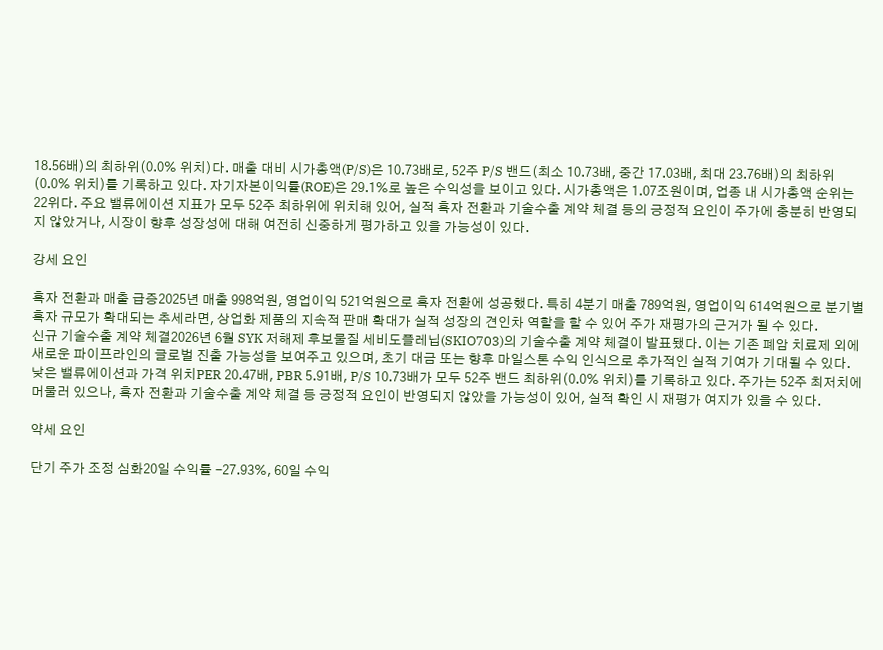18.56배)의 최하위(0.0% 위치)다. 매출 대비 시가총액(P/S)은 10.73배로, 52주 P/S 밴드(최소 10.73배, 중간 17.03배, 최대 23.76배)의 최하위(0.0% 위치)를 기록하고 있다. 자기자본이익률(ROE)은 29.1%로 높은 수익성을 보이고 있다. 시가총액은 1.07조원이며, 업종 내 시가총액 순위는 22위다. 주요 밸류에이션 지표가 모두 52주 최하위에 위치해 있어, 실적 흑자 전환과 기술수출 계약 체결 등의 긍정적 요인이 주가에 충분히 반영되지 않았거나, 시장이 향후 성장성에 대해 여전히 신중하게 평가하고 있을 가능성이 있다.

강세 요인

흑자 전환과 매출 급증2025년 매출 998억원, 영업이익 521억원으로 흑자 전환에 성공했다. 특히 4분기 매출 789억원, 영업이익 614억원으로 분기별 흑자 규모가 확대되는 추세라면, 상업화 제품의 지속적 판매 확대가 실적 성장의 견인차 역할을 할 수 있어 주가 재평가의 근거가 될 수 있다.
신규 기술수출 계약 체결2026년 6월 SYK 저해제 후보물질 세비도플레닙(SKIO703)의 기술수출 계약 체결이 발표됐다. 이는 기존 폐암 치료제 외에 새로운 파이프라인의 글로벌 진출 가능성을 보여주고 있으며, 초기 대금 또는 향후 마일스톤 수익 인식으로 추가적인 실적 기여가 기대될 수 있다.
낮은 밸류에이션과 가격 위치PER 20.47배, PBR 5.91배, P/S 10.73배가 모두 52주 밴드 최하위(0.0% 위치)를 기록하고 있다. 주가는 52주 최저치에 머물러 있으나, 흑자 전환과 기술수출 계약 체결 등 긍정적 요인이 반영되지 않았을 가능성이 있어, 실적 확인 시 재평가 여지가 있을 수 있다.

약세 요인

단기 주가 조정 심화20일 수익률 -27.93%, 60일 수익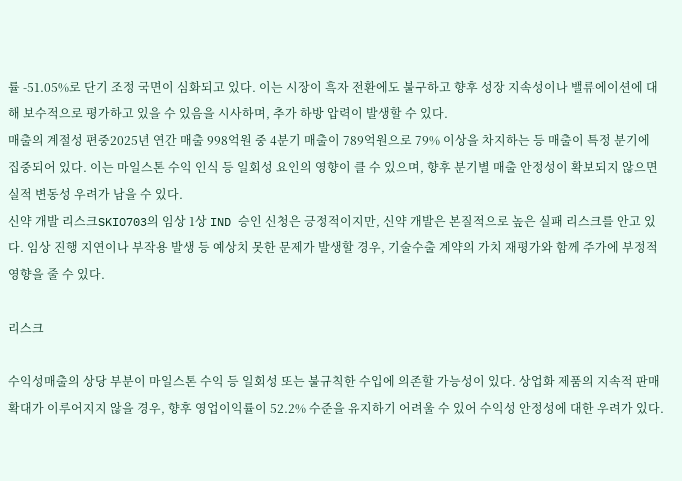률 -51.05%로 단기 조정 국면이 심화되고 있다. 이는 시장이 흑자 전환에도 불구하고 향후 성장 지속성이나 밸류에이션에 대해 보수적으로 평가하고 있을 수 있음을 시사하며, 추가 하방 압력이 발생할 수 있다.
매출의 계절성 편중2025년 연간 매출 998억원 중 4분기 매출이 789억원으로 79% 이상을 차지하는 등 매출이 특정 분기에 집중되어 있다. 이는 마일스톤 수익 인식 등 일회성 요인의 영향이 클 수 있으며, 향후 분기별 매출 안정성이 확보되지 않으면 실적 변동성 우려가 남을 수 있다.
신약 개발 리스크SKIO703의 임상 1상 IND 승인 신청은 긍정적이지만, 신약 개발은 본질적으로 높은 실패 리스크를 안고 있다. 임상 진행 지연이나 부작용 발생 등 예상치 못한 문제가 발생할 경우, 기술수출 계약의 가치 재평가와 함께 주가에 부정적 영향을 줄 수 있다.

리스크

수익성매출의 상당 부분이 마일스톤 수익 등 일회성 또는 불규칙한 수입에 의존할 가능성이 있다. 상업화 제품의 지속적 판매 확대가 이루어지지 않을 경우, 향후 영업이익률이 52.2% 수준을 유지하기 어려울 수 있어 수익성 안정성에 대한 우려가 있다.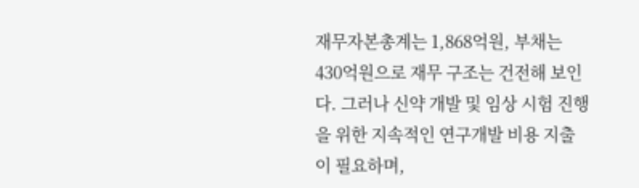재무자본총계는 1,868억원, 부채는 430억원으로 재무 구조는 건전해 보인다. 그러나 신약 개발 및 임상 시험 진행을 위한 지속적인 연구개발 비용 지출이 필요하며,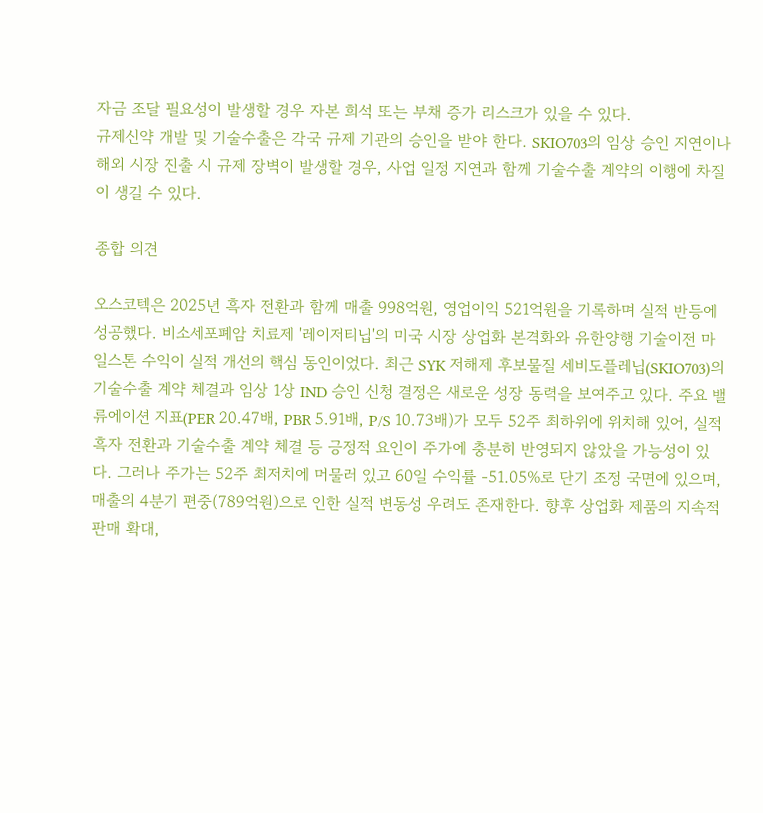자금 조달 필요성이 발생할 경우 자본 희석 또는 부채 증가 리스크가 있을 수 있다.
규제신약 개발 및 기술수출은 각국 규제 기관의 승인을 받야 한다. SKIO703의 임상 승인 지연이나 해외 시장 진출 시 규제 장벽이 발생할 경우, 사업 일정 지연과 함께 기술수출 계약의 이행에 차질이 생길 수 있다.

종합 의견

오스코텍은 2025년 흑자 전환과 함께 매출 998억원, 영업이익 521억원을 기록하며 실적 반등에 성공했다. 비소세포폐암 치료제 '레이저티닙'의 미국 시장 상업화 본격화와 유한양행 기술이전 마일스톤 수익이 실적 개선의 핵심 동인이었다. 최근 SYK 저해제 후보물질 세비도플레닙(SKIO703)의 기술수출 계약 체결과 임상 1상 IND 승인 신청 결정은 새로운 성장 동력을 보여주고 있다. 주요 밸류에이션 지표(PER 20.47배, PBR 5.91배, P/S 10.73배)가 모두 52주 최하위에 위치해 있어, 실적 흑자 전환과 기술수출 계약 체결 등 긍정적 요인이 주가에 충분히 반영되지 않았을 가능성이 있다. 그러나 주가는 52주 최저치에 머물러 있고 60일 수익률 -51.05%로 단기 조정 국면에 있으며, 매출의 4분기 편중(789억원)으로 인한 실적 변동성 우려도 존재한다. 향후 상업화 제품의 지속적 판매 확대,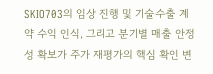SKIO703의 임상 진행 및 기술수출 계약 수익 인식, 그리고 분기별 매출 안정성 확보가 주가 재평가의 핵심 확인 변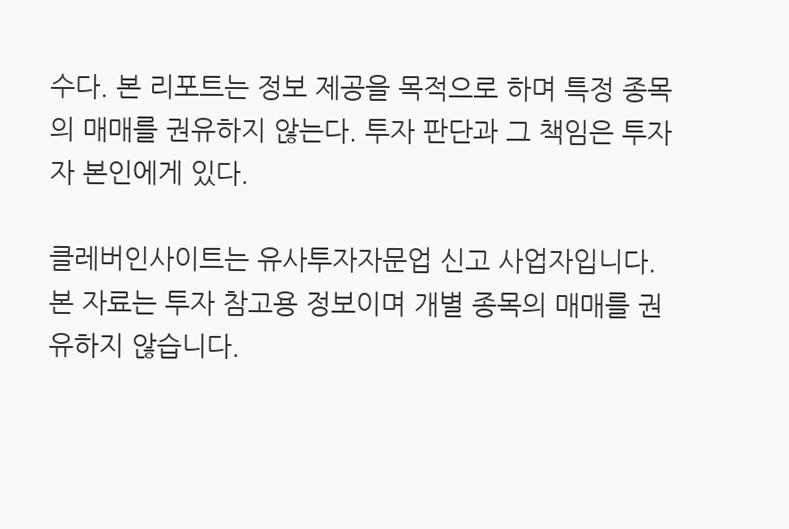수다. 본 리포트는 정보 제공을 목적으로 하며 특정 종목의 매매를 권유하지 않는다. 투자 판단과 그 책임은 투자자 본인에게 있다.

클레버인사이트는 유사투자자문업 신고 사업자입니다. 본 자료는 투자 참고용 정보이며 개별 종목의 매매를 권유하지 않습니다.